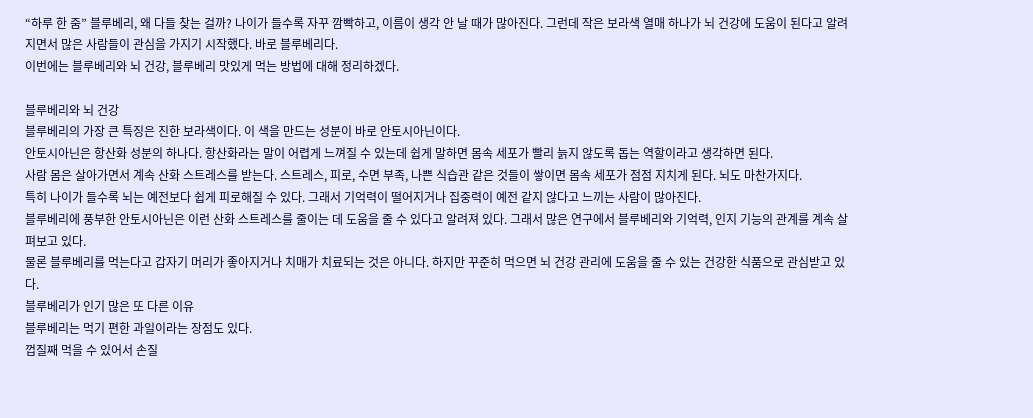“하루 한 줌” 블루베리, 왜 다들 찾는 걸까? 나이가 들수록 자꾸 깜빡하고, 이름이 생각 안 날 때가 많아진다. 그런데 작은 보라색 열매 하나가 뇌 건강에 도움이 된다고 알려지면서 많은 사람들이 관심을 가지기 시작했다. 바로 블루베리다.
이번에는 블루베리와 뇌 건강, 블루베리 맛있게 먹는 방법에 대해 정리하겠다.

블루베리와 뇌 건강
블루베리의 가장 큰 특징은 진한 보라색이다. 이 색을 만드는 성분이 바로 안토시아닌이다.
안토시아닌은 항산화 성분의 하나다. 항산화라는 말이 어렵게 느껴질 수 있는데 쉽게 말하면 몸속 세포가 빨리 늙지 않도록 돕는 역할이라고 생각하면 된다.
사람 몸은 살아가면서 계속 산화 스트레스를 받는다. 스트레스, 피로, 수면 부족, 나쁜 식습관 같은 것들이 쌓이면 몸속 세포가 점점 지치게 된다. 뇌도 마찬가지다.
특히 나이가 들수록 뇌는 예전보다 쉽게 피로해질 수 있다. 그래서 기억력이 떨어지거나 집중력이 예전 같지 않다고 느끼는 사람이 많아진다.
블루베리에 풍부한 안토시아닌은 이런 산화 스트레스를 줄이는 데 도움을 줄 수 있다고 알려져 있다. 그래서 많은 연구에서 블루베리와 기억력, 인지 기능의 관계를 계속 살펴보고 있다.
물론 블루베리를 먹는다고 갑자기 머리가 좋아지거나 치매가 치료되는 것은 아니다. 하지만 꾸준히 먹으면 뇌 건강 관리에 도움을 줄 수 있는 건강한 식품으로 관심받고 있다.
블루베리가 인기 많은 또 다른 이유
블루베리는 먹기 편한 과일이라는 장점도 있다.
껍질째 먹을 수 있어서 손질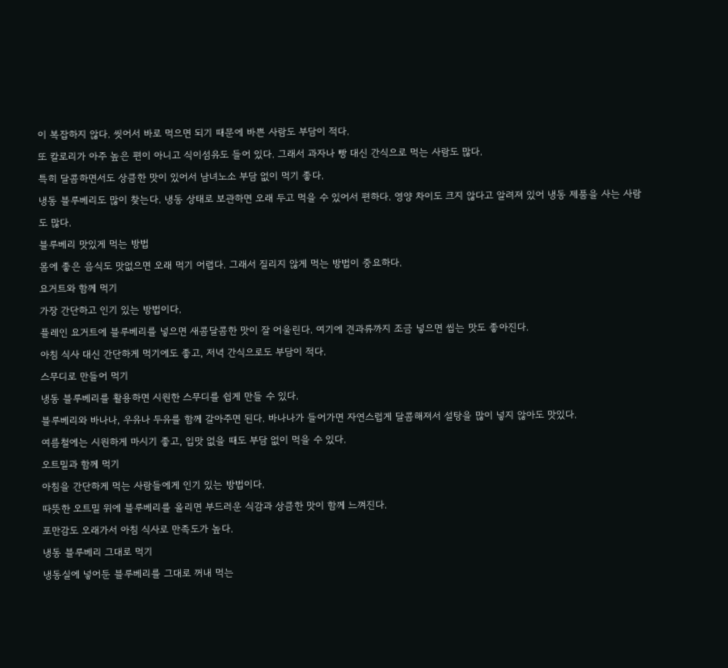이 복잡하지 않다. 씻어서 바로 먹으면 되기 때문에 바쁜 사람도 부담이 적다.
또 칼로리가 아주 높은 편이 아니고 식이섬유도 들어 있다. 그래서 과자나 빵 대신 간식으로 먹는 사람도 많다.
특히 달콤하면서도 상큼한 맛이 있어서 남녀노소 부담 없이 먹기 좋다.
냉동 블루베리도 많이 찾는다. 냉동 상태로 보관하면 오래 두고 먹을 수 있어서 편하다. 영양 차이도 크지 않다고 알려져 있어 냉동 제품을 사는 사람도 많다.
블루베리 맛있게 먹는 방법
몸에 좋은 음식도 맛없으면 오래 먹기 어렵다. 그래서 질리지 않게 먹는 방법이 중요하다.
요거트와 함께 먹기
가장 간단하고 인기 있는 방법이다.
플레인 요거트에 블루베리를 넣으면 새콤달콤한 맛이 잘 어울린다. 여기에 견과류까지 조금 넣으면 씹는 맛도 좋아진다.
아침 식사 대신 간단하게 먹기에도 좋고, 저녁 간식으로도 부담이 적다.
스무디로 만들어 먹기
냉동 블루베리를 활용하면 시원한 스무디를 쉽게 만들 수 있다.
블루베리와 바나나, 우유나 두유를 함께 갈아주면 된다. 바나나가 들어가면 자연스럽게 달콤해져서 설탕을 많이 넣지 않아도 맛있다.
여름철에는 시원하게 마시기 좋고, 입맛 없을 때도 부담 없이 먹을 수 있다.
오트밀과 함께 먹기
아침을 간단하게 먹는 사람들에게 인기 있는 방법이다.
따뜻한 오트밀 위에 블루베리를 올리면 부드러운 식감과 상큼한 맛이 함께 느껴진다.
포만감도 오래가서 아침 식사로 만족도가 높다.
냉동 블루베리 그대로 먹기
냉동실에 넣어둔 블루베리를 그대로 꺼내 먹는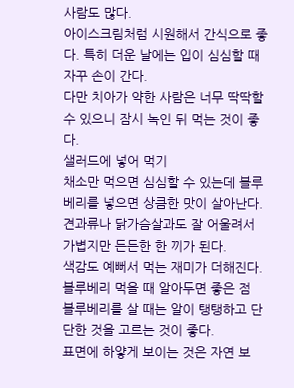사람도 많다.
아이스크림처럼 시원해서 간식으로 좋다. 특히 더운 날에는 입이 심심할 때 자꾸 손이 간다.
다만 치아가 약한 사람은 너무 딱딱할 수 있으니 잠시 녹인 뒤 먹는 것이 좋다.
샐러드에 넣어 먹기
채소만 먹으면 심심할 수 있는데 블루베리를 넣으면 상큼한 맛이 살아난다.
견과류나 닭가슴살과도 잘 어울려서 가볍지만 든든한 한 끼가 된다.
색감도 예뻐서 먹는 재미가 더해진다.
블루베리 먹을 때 알아두면 좋은 점
블루베리를 살 때는 알이 탱탱하고 단단한 것을 고르는 것이 좋다.
표면에 하얗게 보이는 것은 자연 보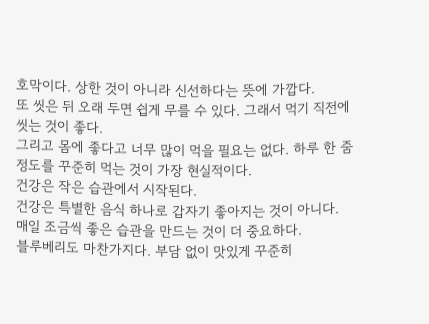호막이다. 상한 것이 아니라 신선하다는 뜻에 가깝다.
또 씻은 뒤 오래 두면 쉽게 무를 수 있다. 그래서 먹기 직전에 씻는 것이 좋다.
그리고 몸에 좋다고 너무 많이 먹을 필요는 없다. 하루 한 줌 정도를 꾸준히 먹는 것이 가장 현실적이다.
건강은 작은 습관에서 시작된다.
건강은 특별한 음식 하나로 갑자기 좋아지는 것이 아니다.
매일 조금씩 좋은 습관을 만드는 것이 더 중요하다.
블루베리도 마찬가지다. 부담 없이 맛있게 꾸준히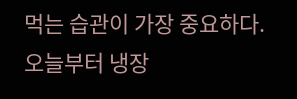먹는 습관이 가장 중요하다.
오늘부터 냉장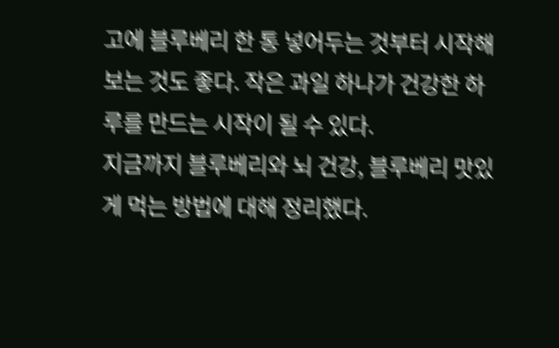고에 블루베리 한 통 넣어두는 것부터 시작해보는 것도 좋다. 작은 과일 하나가 건강한 하루를 만드는 시작이 될 수 있다.
지금까지 블루베리와 뇌 건강, 블루베리 맛있게 먹는 방법에 대해 정리했다.